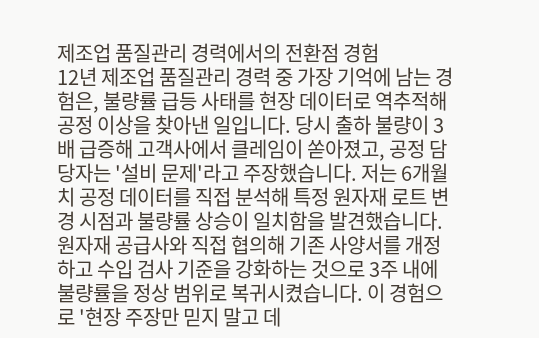제조업 품질관리 경력에서의 전환점 경험
12년 제조업 품질관리 경력 중 가장 기억에 남는 경험은, 불량률 급등 사태를 현장 데이터로 역추적해 공정 이상을 찾아낸 일입니다. 당시 출하 불량이 3배 급증해 고객사에서 클레임이 쏟아졌고, 공정 담당자는 '설비 문제'라고 주장했습니다. 저는 6개월치 공정 데이터를 직접 분석해 특정 원자재 로트 변경 시점과 불량률 상승이 일치함을 발견했습니다.
원자재 공급사와 직접 협의해 기존 사양서를 개정하고 수입 검사 기준을 강화하는 것으로 3주 내에 불량률을 정상 범위로 복귀시켰습니다. 이 경험으로 '현장 주장만 믿지 말고 데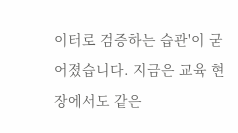이터로 검증하는 습관'이 굳어졌습니다. 지금은 교육 현장에서도 같은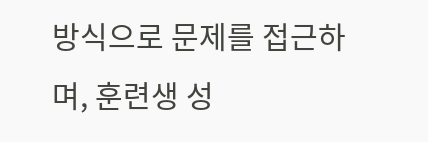방식으로 문제를 접근하며, 훈련생 성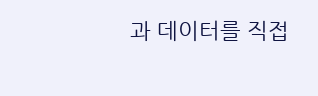과 데이터를 직접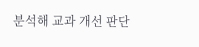분석해 교과 개선 판단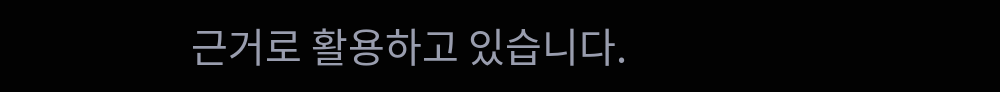근거로 활용하고 있습니다.